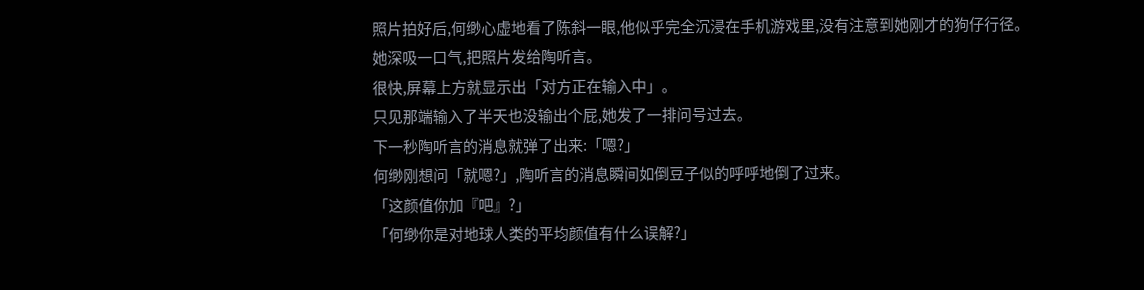照片拍好后,何缈心虚地看了陈斜一眼,他似乎完全沉浸在手机游戏里,没有注意到她刚才的狗仔行径。
她深吸一口气,把照片发给陶听言。
很快,屏幕上方就显示出「对方正在输入中」。
只见那端输入了半天也没输出个屁,她发了一排问号过去。
下一秒陶听言的消息就弹了出来:「嗯?」
何缈刚想问「就嗯?」,陶听言的消息瞬间如倒豆子似的呼呼地倒了过来。
「这颜值你加『吧』?」
「何缈你是对地球人类的平均颜值有什么误解?」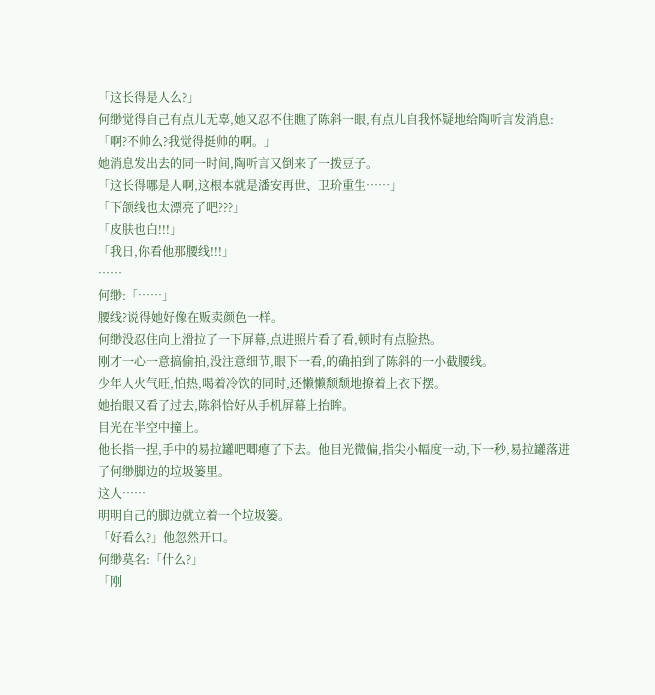「这长得是人么?」
何缈觉得自己有点儿无辜,她又忍不住瞧了陈斜一眼,有点儿自我怀疑地给陶听言发消息:「啊?不帅么?我觉得挺帅的啊。」
她消息发出去的同一时间,陶听言又倒来了一拨豆子。
「这长得哪是人啊,这根本就是潘安再世、卫玠重生……」
「下颌线也太漂亮了吧???」
「皮肤也白!!!」
「我日,你看他那腰线!!!」
……
何缈:「……」
腰线?说得她好像在贩卖颜色一样。
何缈没忍住向上滑拉了一下屏幕,点进照片看了看,顿时有点脸热。
刚才一心一意搞偷拍,没注意细节,眼下一看,的确拍到了陈斜的一小截腰线。
少年人火气旺,怕热,喝着冷饮的同时,还懒懒颓颓地撩着上衣下摆。
她抬眼又看了过去,陈斜恰好从手机屏幕上抬眸。
目光在半空中撞上。
他长指一捏,手中的易拉罐吧唧瘪了下去。他目光微偏,指尖小幅度一动,下一秒,易拉罐落进了何缈脚边的垃圾篓里。
这人……
明明自己的脚边就立着一个垃圾篓。
「好看么?」他忽然开口。
何缈莫名:「什么?」
「刚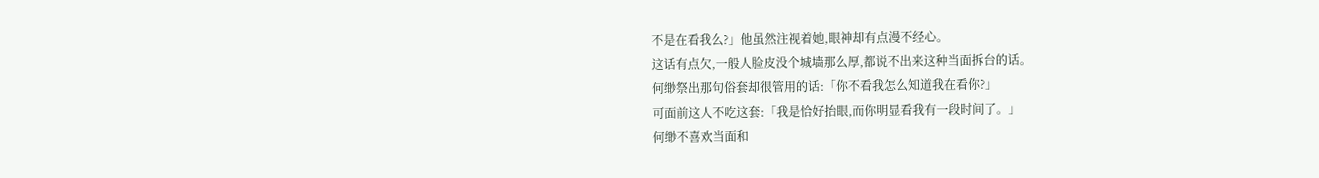不是在看我么?」他虽然注视着她,眼神却有点漫不经心。
这话有点欠,一般人脸皮没个城墙那么厚,都说不出来这种当面拆台的话。
何缈祭出那句俗套却很管用的话:「你不看我怎么知道我在看你?」
可面前这人不吃这套:「我是恰好抬眼,而你明显看我有一段时间了。」
何缈不喜欢当面和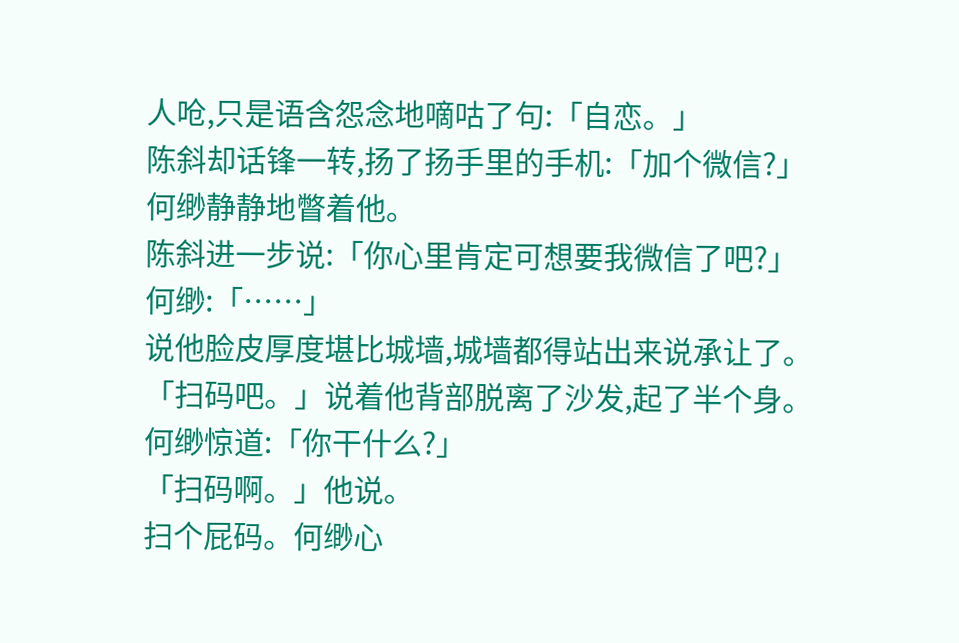人呛,只是语含怨念地嘀咕了句:「自恋。」
陈斜却话锋一转,扬了扬手里的手机:「加个微信?」
何缈静静地瞥着他。
陈斜进一步说:「你心里肯定可想要我微信了吧?」
何缈:「……」
说他脸皮厚度堪比城墙,城墙都得站出来说承让了。
「扫码吧。」说着他背部脱离了沙发,起了半个身。
何缈惊道:「你干什么?」
「扫码啊。」他说。
扫个屁码。何缈心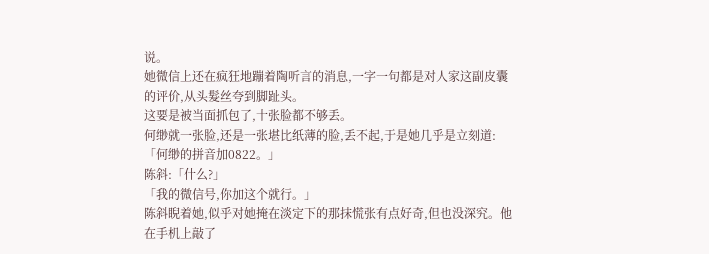说。
她微信上还在疯狂地蹦着陶听言的消息,一字一句都是对人家这副皮囊的评价,从头髮丝夸到脚趾头。
这要是被当面抓包了,十张脸都不够丢。
何缈就一张脸,还是一张堪比纸薄的脸,丢不起,于是她几乎是立刻道:「何缈的拼音加0822。」
陈斜:「什么?」
「我的微信号,你加这个就行。」
陈斜睨着她,似乎对她掩在淡定下的那抹慌张有点好奇,但也没深究。他在手机上敲了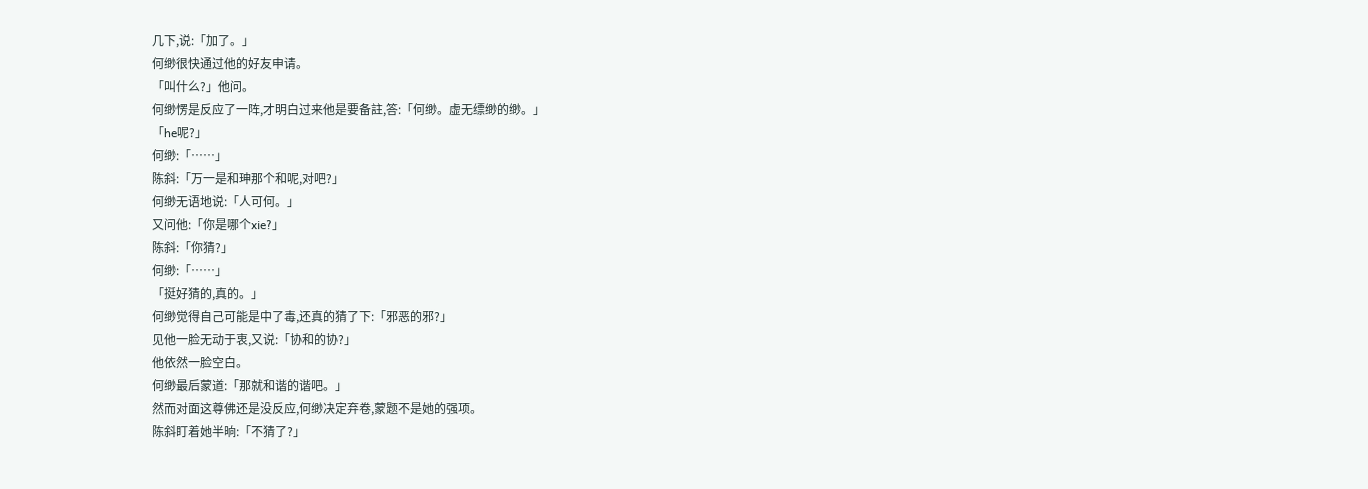几下,说:「加了。」
何缈很快通过他的好友申请。
「叫什么?」他问。
何缈愣是反应了一阵,才明白过来他是要备註,答:「何缈。虚无缥缈的缈。」
「he呢?」
何缈:「……」
陈斜:「万一是和珅那个和呢,对吧?」
何缈无语地说:「人可何。」
又问他:「你是哪个xie?」
陈斜:「你猜?」
何缈:「……」
「挺好猜的,真的。」
何缈觉得自己可能是中了毒,还真的猜了下:「邪恶的邪?」
见他一脸无动于衷,又说:「协和的协?」
他依然一脸空白。
何缈最后蒙道:「那就和谐的谐吧。」
然而对面这尊佛还是没反应,何缈决定弃卷,蒙题不是她的强项。
陈斜盯着她半晌:「不猜了?」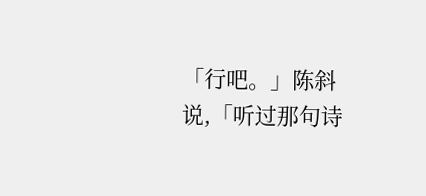「行吧。」陈斜说,「听过那句诗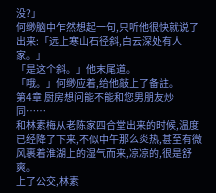没?」
何缈脑中乍然想起一句,只听他很快就说了出来:「远上寒山石径斜,白云深处有人家。」
「是这个斜。」他末尾道。
「哦。」何缈应着,给他敲上了备註。
第4章 厨房想问能不能和您男朋友炒同……
和林素梅从老陈家四合堂出来的时候,温度已经降了下来,不似中午那么炎热,甚至有微风裹着淮湖上的湿气而来,凉凉的,很是舒爽。
上了公交,林素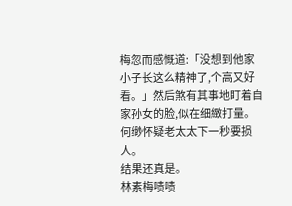梅忽而感慨道:「没想到他家小子长这么精神了,个高又好看。」然后煞有其事地盯着自家孙女的脸,似在细緻打量。
何缈怀疑老太太下一秒要损人。
结果还真是。
林素梅啧啧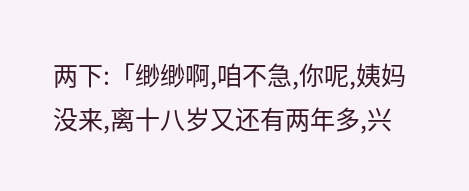两下:「缈缈啊,咱不急,你呢,姨妈没来,离十八岁又还有两年多,兴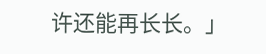许还能再长长。」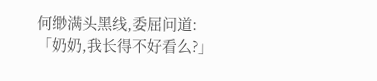何缈满头黑线,委屈问道:「奶奶,我长得不好看么?」